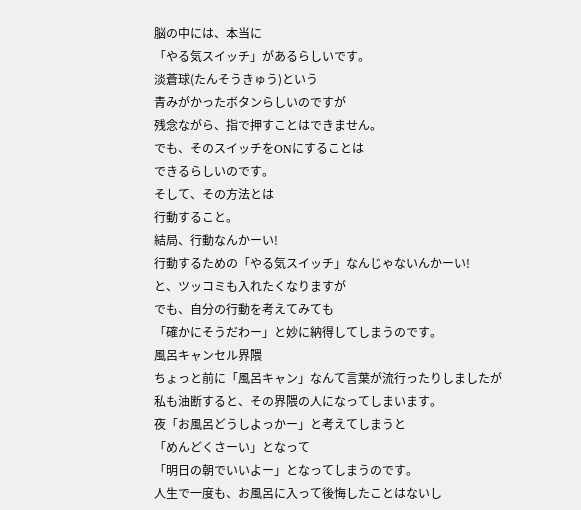脳の中には、本当に
「やる気スイッチ」があるらしいです。
淡蒼球(たんそうきゅう)という
青みがかったボタンらしいのですが
残念ながら、指で押すことはできません。
でも、そのスイッチをONにすることは
できるらしいのです。
そして、その方法とは
行動すること。
結局、行動なんかーい!
行動するための「やる気スイッチ」なんじゃないんかーい!
と、ツッコミも入れたくなりますが
でも、自分の行動を考えてみても
「確かにそうだわー」と妙に納得してしまうのです。
風呂キャンセル界隈
ちょっと前に「風呂キャン」なんて言葉が流行ったりしましたが
私も油断すると、その界隈の人になってしまいます。
夜「お風呂どうしよっかー」と考えてしまうと
「めんどくさーい」となって
「明日の朝でいいよー」となってしまうのです。
人生で一度も、お風呂に入って後悔したことはないし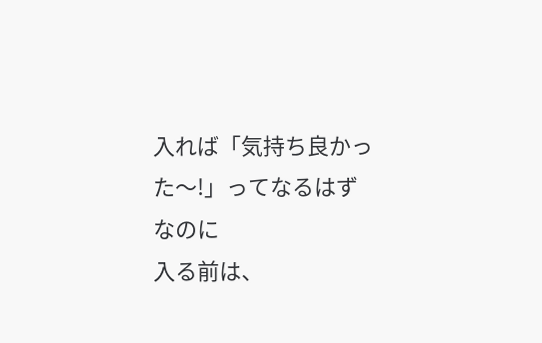入れば「気持ち良かった〜!」ってなるはずなのに
入る前は、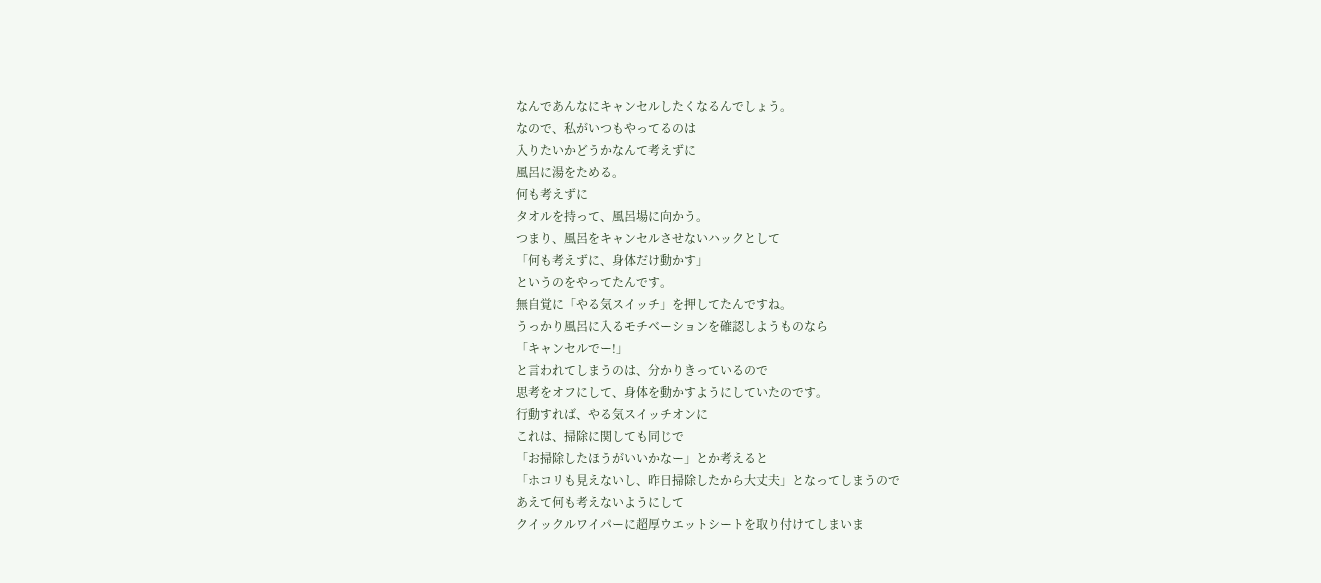なんであんなにキャンセルしたくなるんでしょう。
なので、私がいつもやってるのは
入りたいかどうかなんて考えずに
風呂に湯をためる。
何も考えずに
タオルを持って、風呂場に向かう。
つまり、風呂をキャンセルさせないハックとして
「何も考えずに、身体だけ動かす」
というのをやってたんです。
無自覚に「やる気スイッチ」を押してたんですね。
うっかり風呂に入るモチベーションを確認しようものなら
「キャンセルでー!」
と言われてしまうのは、分かりきっているので
思考をオフにして、身体を動かすようにしていたのです。
行動すれば、やる気スイッチオンに
これは、掃除に関しても同じで
「お掃除したほうがいいかなー」とか考えると
「ホコリも見えないし、昨日掃除したから大丈夫」となってしまうので
あえて何も考えないようにして
クイックルワイパーに超厚ウエットシートを取り付けてしまいま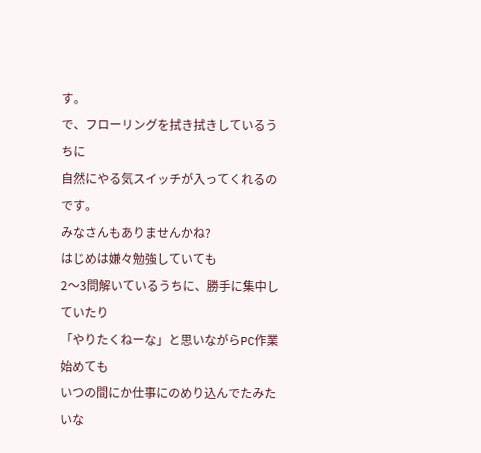す。
で、フローリングを拭き拭きしているうちに
自然にやる気スイッチが入ってくれるのです。
みなさんもありませんかね?
はじめは嫌々勉強していても
2〜3問解いているうちに、勝手に集中していたり
「やりたくねーな」と思いながらPC作業始めても
いつの間にか仕事にのめり込んでたみたいな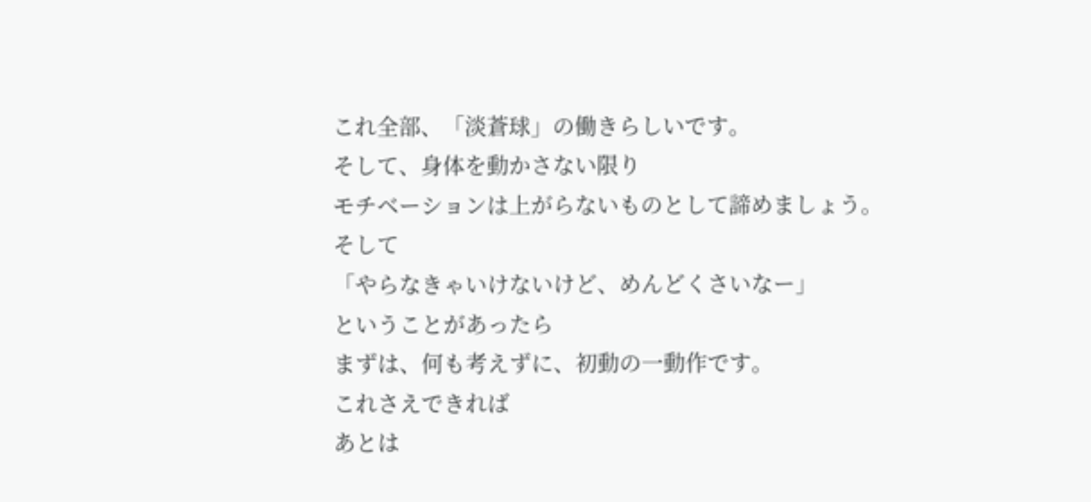これ全部、「淡蒼球」の働きらしいです。
そして、身体を動かさない限り
モチベーションは上がらないものとして諦めましょう。
そして
「やらなきゃいけないけど、めんどくさいなー」
ということがあったら
まずは、何も考えずに、初動の一動作です。
これさえできれば
あとは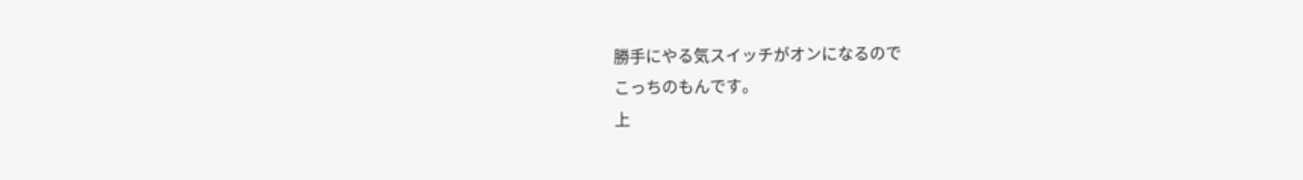勝手にやる気スイッチがオンになるので
こっちのもんです。
上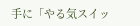手に「やる気スイッ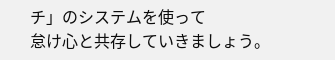チ」のシステムを使って
怠け心と共存していきましょう。